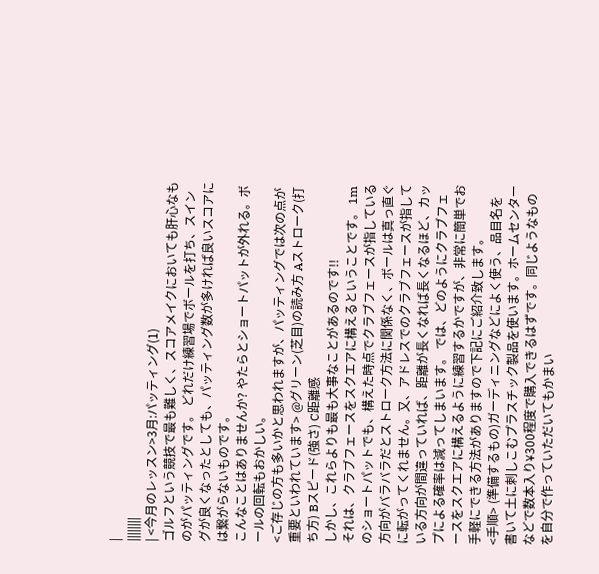|
||||||||
| <今月のレッスン>3月:パッティング(1)
ゴルフという競技で最も難しく、スコアメイクにおいても肝心なものがパッティングです。 どれだけ練習場でボールを打ち、スイングが良くなったとしても、パッティング数が多ければ良いスコアには繋がらないものです。
こんなことはありませんか? やたらとショートパットが外れる。ボールの回転もおかしい。
<ご存じの方も多いかと思われますが、パッティングでは次の点が重要といわれています> @グリーン(芝目)の読み方 Aストローク(打ち方) Bスピード(強さ) C距離感
しかし、これらよりも最も大事なことがあるのです!!
それは、クラブフェースをスクエアに構えるということです。 1mのショートパットでも、構えた時点でクラブフェースが指している方向がバラバラだとストローク方法に関係なく、ボールは真っ直ぐに転がってくれません。又、アドレスでのクラブフェースが指している方向が間違っていれば、距離が長くなれば長くなるほど、カップによる確率は減ってしまいます。 では、どのようにクラブフェースをスクエアに構えるように練習するかですが、非常に簡単でお手軽にできる方法がありますので下記にご紹介致します。
<手順> (準備するもの)ガーディニングなどによく使う、品目名を書いて土に刺しこむプラスチック製品を使います。ホームセンターなどで数本入り¥300程度で購入できるはずです。同じようなものを自分で作っていただいてもかまい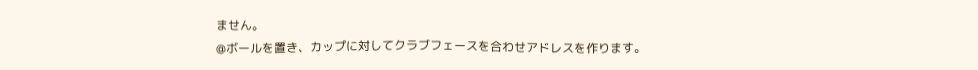ません。
@ボールを置き、カップに対してクラブフェースを合わせアドレスを作ります。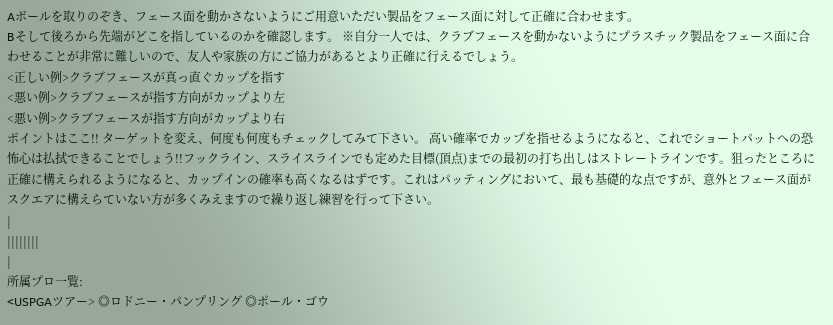Aボールを取りのぞき、フェース面を動かさないようにご用意いただい製品をフェース面に対して正確に合わせます。
Bそして後ろから先端がどこを指しているのかを確認します。 ※自分一人では、クラブフェースを動かないようにプラスチック製品をフェース面に合わせることが非常に難しいので、友人や家族の方にご協力があるとより正確に行えるでしょう。
<正しい例>クラブフェースが真っ直ぐカップを指す
<悪い例>クラブフェースが指す方向がカップより左
<悪い例>クラブフェースが指す方向がカップより右
ポイントはここ!! ターゲットを変え、何度も何度もチェックしてみて下さい。 高い確率でカップを指せるようになると、これでショートパットへの恐怖心は払拭できることでしょう!!フックライン、スライスラインでも定めた目標(頂点)までの最初の打ち出しはストレートラインです。狙ったところに正確に構えられるようになると、カップインの確率も高くなるはずです。これはパッティングにおいて、最も基礎的な点ですが、意外とフェース面がスクエアに構えらていない方が多くみえますので繰り返し練習を行って下さい。
|
||||||||
|
所属プロ一覧:
<USPGAツアー> ◎ロドニー・パンプリング ◎ポール・ゴウ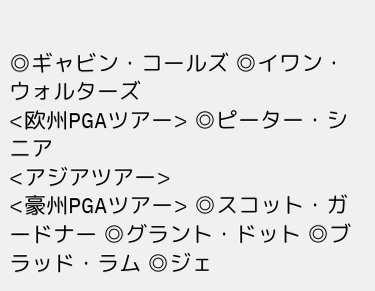◎ギャビン・コールズ ◎イワン・ウォルターズ
<欧州PGAツアー> ◎ピーター・シニア
<アジアツアー>
<豪州PGAツアー> ◎スコット・ガードナー ◎グラント・ドット ◎ブラッド・ラム ◎ジェ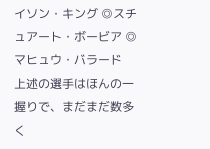イソン・キング ◎スチュアート・ボービア ◎マヒュウ・バラード
上述の選手はほんの一握りで、まだまだ数多く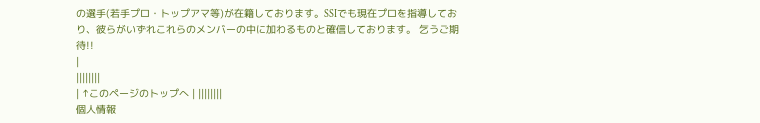の選手(若手プロ・トップアマ等)が在籍しております。SSIでも現在プロを指導しており、彼らがいずれこれらのメンバーの中に加わるものと確信しております。 乞うご期待!!
|
||||||||
| ↑このページのトップへ | ||||||||
個人情報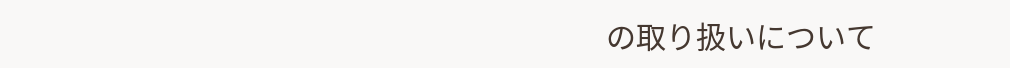の取り扱いについて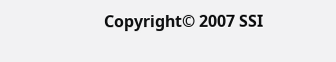Copyright© 2007 SSI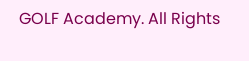GOLF Academy. All Rights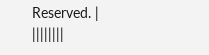Reserved. |
||||||||